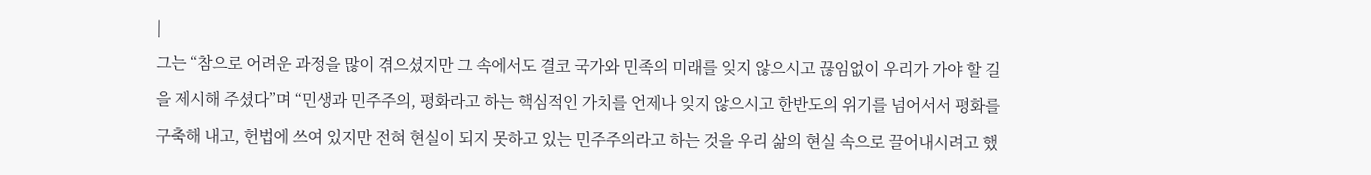|
그는 “참으로 어려운 과정을 많이 겪으셨지만 그 속에서도 결코 국가와 민족의 미래를 잊지 않으시고 끊임없이 우리가 가야 할 길을 제시해 주셨다”며 “민생과 민주주의, 평화라고 하는 핵심적인 가치를 언제나 잊지 않으시고 한반도의 위기를 넘어서서 평화를 구축해 내고, 헌법에 쓰여 있지만 전혀 현실이 되지 못하고 있는 민주주의라고 하는 것을 우리 삶의 현실 속으로 끌어내시려고 했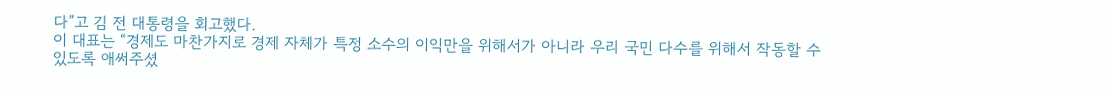다”고 김 전 대통령을 회고했다.
이 대표는 “경제도 마찬가지로 경제 자체가 특정 소수의 이익만을 위해서가 아니라 우리 국민 다수를 위해서 작동할 수 있도록 애써주셨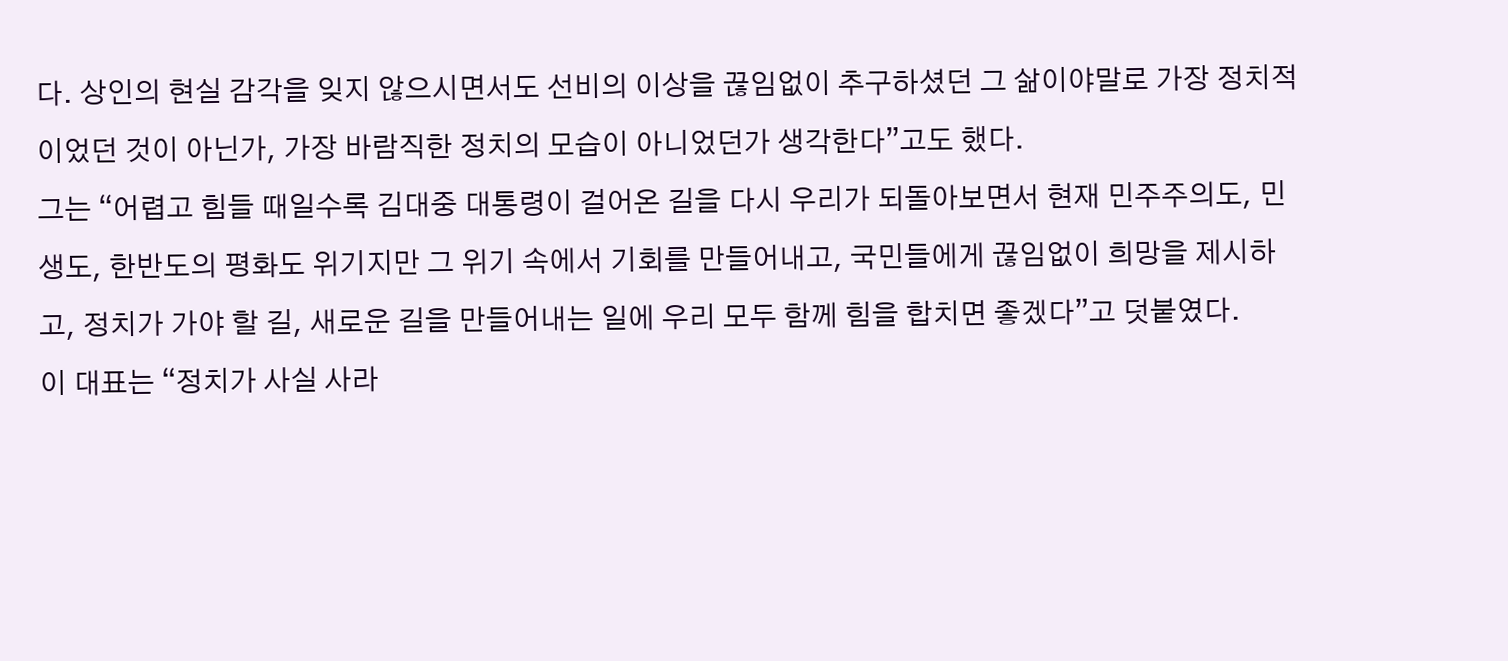다. 상인의 현실 감각을 잊지 않으시면서도 선비의 이상을 끊임없이 추구하셨던 그 삶이야말로 가장 정치적이었던 것이 아닌가, 가장 바람직한 정치의 모습이 아니었던가 생각한다”고도 했다.
그는 “어렵고 힘들 때일수록 김대중 대통령이 걸어온 길을 다시 우리가 되돌아보면서 현재 민주주의도, 민생도, 한반도의 평화도 위기지만 그 위기 속에서 기회를 만들어내고, 국민들에게 끊임없이 희망을 제시하고, 정치가 가야 할 길, 새로운 길을 만들어내는 일에 우리 모두 함께 힘을 합치면 좋겠다”고 덧붙였다.
이 대표는 “정치가 사실 사라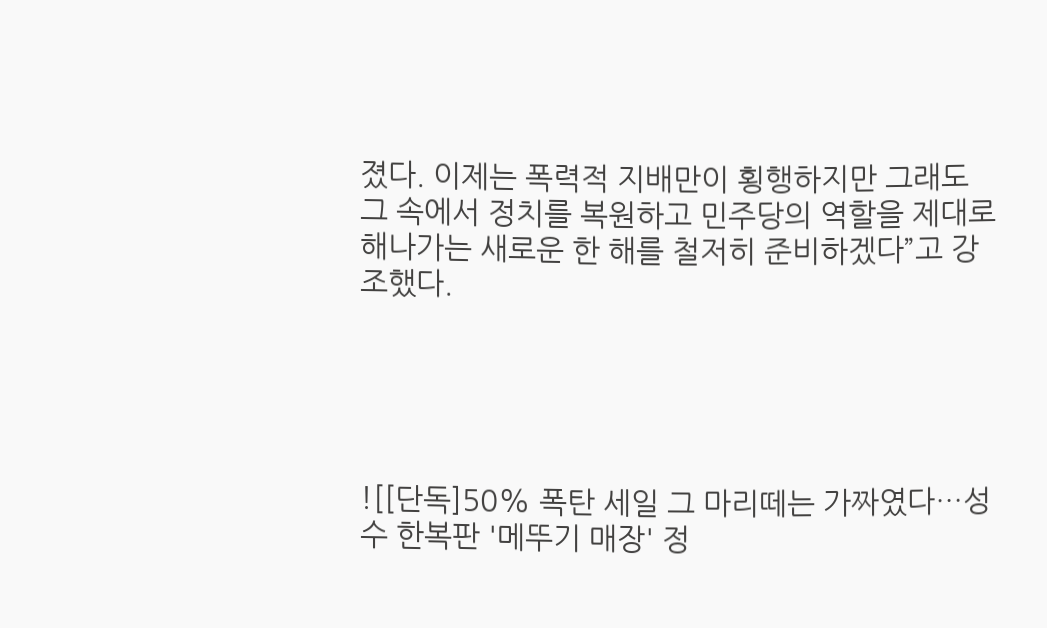졌다. 이제는 폭력적 지배만이 횡행하지만 그래도 그 속에서 정치를 복원하고 민주당의 역할을 제대로 해나가는 새로운 한 해를 철저히 준비하겠다”고 강조했다.





![[단독]50% 폭탄 세일 그 마리떼는 가짜였다…성수 한복판 '메뚜기 매장' 정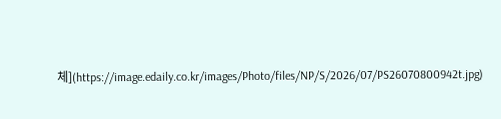체](https://image.edaily.co.kr/images/Photo/files/NP/S/2026/07/PS26070800942t.jpg)